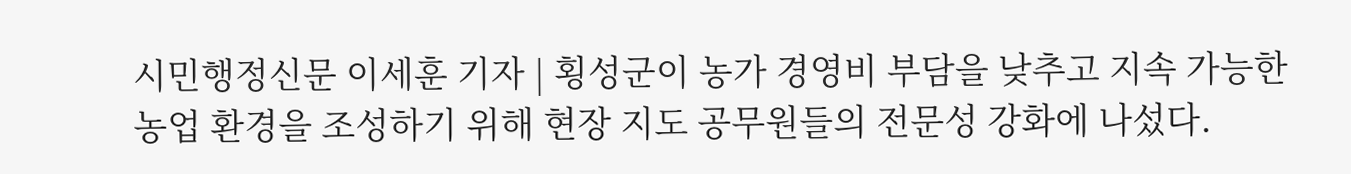시민행정신문 이세훈 기자 | 횡성군이 농가 경영비 부담을 낮추고 지속 가능한 농업 환경을 조성하기 위해 현장 지도 공무원들의 전문성 강화에 나섰다.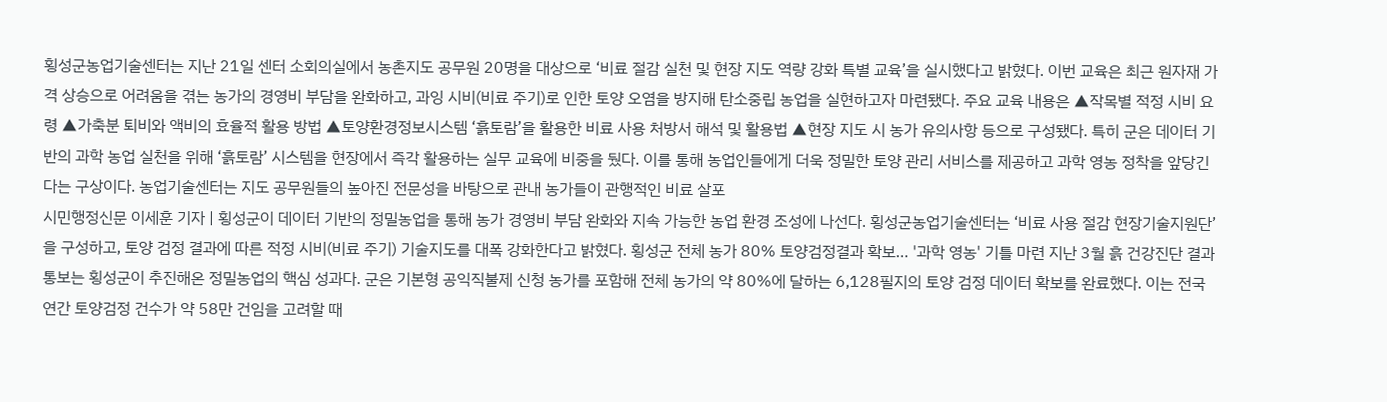횡성군농업기술센터는 지난 21일 센터 소회의실에서 농촌지도 공무원 20명을 대상으로 ‘비료 절감 실천 및 현장 지도 역량 강화 특별 교육’을 실시했다고 밝혔다. 이번 교육은 최근 원자재 가격 상승으로 어려움을 겪는 농가의 경영비 부담을 완화하고, 과잉 시비(비료 주기)로 인한 토양 오염을 방지해 탄소중립 농업을 실현하고자 마련됐다. 주요 교육 내용은 ▲작목별 적정 시비 요령 ▲가축분 퇴비와 액비의 효율적 활용 방법 ▲토양환경정보시스템 ‘흙토람’을 활용한 비료 사용 처방서 해석 및 활용법 ▲현장 지도 시 농가 유의사항 등으로 구성됐다. 특히 군은 데이터 기반의 과학 농업 실천을 위해 ‘흙토람’ 시스템을 현장에서 즉각 활용하는 실무 교육에 비중을 뒀다. 이를 통해 농업인들에게 더욱 정밀한 토양 관리 서비스를 제공하고 과학 영농 정착을 앞당긴다는 구상이다. 농업기술센터는 지도 공무원들의 높아진 전문성을 바탕으로 관내 농가들이 관행적인 비료 살포
시민행정신문 이세훈 기자 | 횡성군이 데이터 기반의 정밀농업을 통해 농가 경영비 부담 완화와 지속 가능한 농업 환경 조성에 나선다. 횡성군농업기술센터는 ‘비료 사용 절감 현장기술지원단’을 구성하고, 토양 검정 결과에 따른 적정 시비(비료 주기) 기술지도를 대폭 강화한다고 밝혔다. 횡성군 전체 농가 80% 토양검정결과 확보… '과학 영농' 기틀 마련 지난 3월 흙 건강진단 결과 통보는 횡성군이 추진해온 정밀농업의 핵심 성과다. 군은 기본형 공익직불제 신청 농가를 포함해 전체 농가의 약 80%에 달하는 6,128필지의 토양 검정 데이터 확보를 완료했다. 이는 전국 연간 토양검정 건수가 약 58만 건임을 고려할 때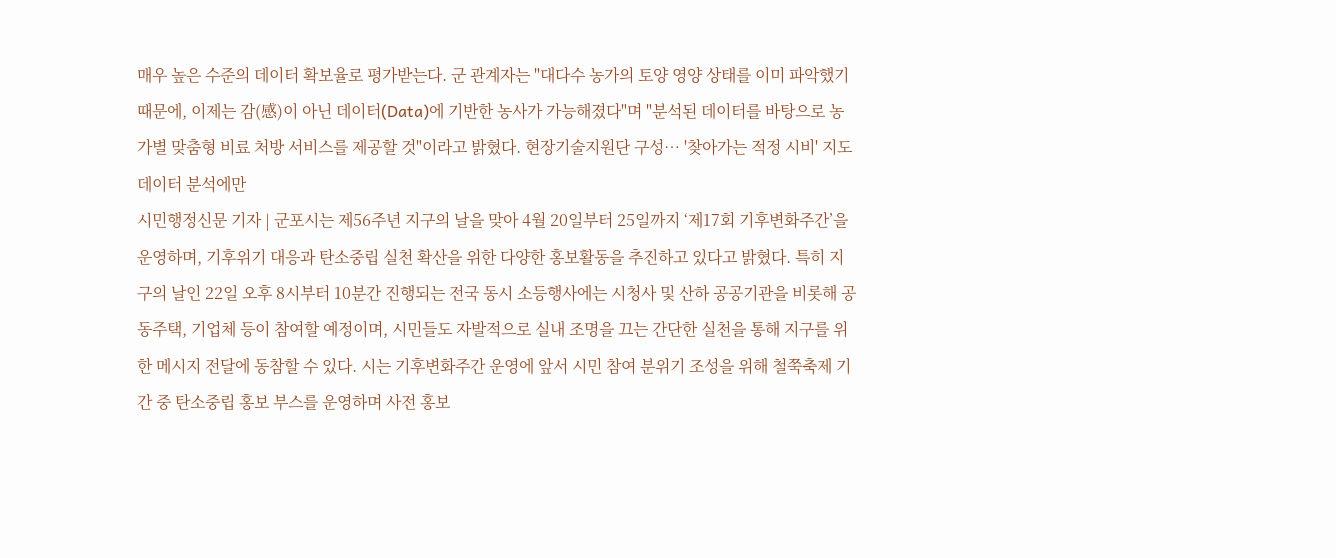매우 높은 수준의 데이터 확보율로 평가받는다. 군 관계자는 "대다수 농가의 토양 영양 상태를 이미 파악했기 때문에, 이제는 감(感)이 아닌 데이터(Data)에 기반한 농사가 가능해졌다"며 "분석된 데이터를 바탕으로 농가별 맞춤형 비료 처방 서비스를 제공할 것"이라고 밝혔다. 현장기술지원단 구성… '찾아가는 적정 시비' 지도 데이터 분석에만
시민행정신문 기자 | 군포시는 제56주년 지구의 날을 맞아 4월 20일부터 25일까지 ‘제17회 기후변화주간’을 운영하며, 기후위기 대응과 탄소중립 실천 확산을 위한 다양한 홍보활동을 추진하고 있다고 밝혔다. 특히 지구의 날인 22일 오후 8시부터 10분간 진행되는 전국 동시 소등행사에는 시청사 및 산하 공공기관을 비롯해 공동주택, 기업체 등이 참여할 예정이며, 시민들도 자발적으로 실내 조명을 끄는 간단한 실천을 통해 지구를 위한 메시지 전달에 동참할 수 있다. 시는 기후변화주간 운영에 앞서 시민 참여 분위기 조성을 위해 철쭉축제 기간 중 탄소중립 홍보 부스를 운영하며 사전 홍보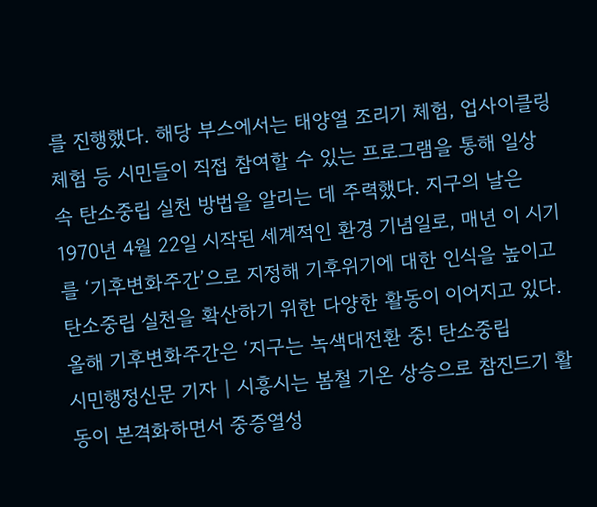를 진행했다. 해당 부스에서는 태양열 조리기 체험, 업사이클링 체험 등 시민들이 직접 참여할 수 있는 프로그램을 통해 일상 속 탄소중립 실천 방법을 알리는 데 주력했다. 지구의 날은 1970년 4월 22일 시작된 세계적인 환경 기념일로, 매년 이 시기를 ‘기후변화주간’으로 지정해 기후위기에 대한 인식을 높이고 탄소중립 실천을 확산하기 위한 다양한 활동이 이어지고 있다. 올해 기후변화주간은 ‘지구는 녹색대전환 중! 탄소중립
시민행정신문 기자 | 시흥시는 봄철 기온 상승으로 참진드기 활동이 본격화하면서 중증열성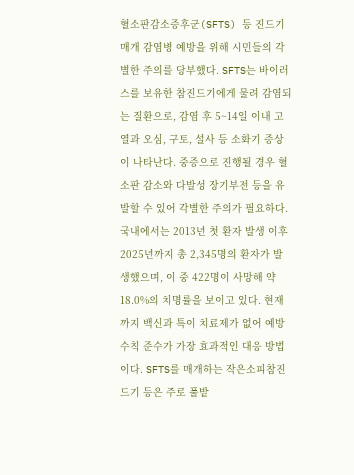혈소판감소증후군(SFTS) 등 진드기 매개 감염병 예방을 위해 시민들의 각별한 주의를 당부했다. SFTS는 바이러스를 보유한 참진드기에게 물려 감염되는 질환으로, 감염 후 5~14일 이내 고열과 오심, 구토, 설사 등 소화기 증상이 나타난다. 중증으로 진행될 경우 혈소판 감소와 다발성 장기부전 등을 유발할 수 있어 각별한 주의가 필요하다. 국내에서는 2013년 첫 환자 발생 이후 2025년까지 총 2,345명의 환자가 발생했으며, 이 중 422명이 사망해 약 18.0%의 치명률을 보이고 있다. 현재까지 백신과 특이 치료제가 없어 예방수칙 준수가 가장 효과적인 대응 방법이다. SFTS를 매개하는 작은소피참진드기 등은 주로 풀밭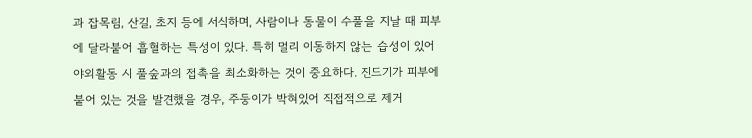과 잡목림, 산길, 초지 등에 서식하며, 사람이나 동물이 수풀을 지날 때 피부에 달라붙어 흡혈하는 특성이 있다. 특히 멀리 이동하지 않는 습성이 있어 야외활동 시 풀숲과의 접촉을 최소화하는 것이 중요하다. 진드기가 피부에 붙어 있는 것을 발견했을 경우, 주둥이가 박혀있어 직접적으로 제거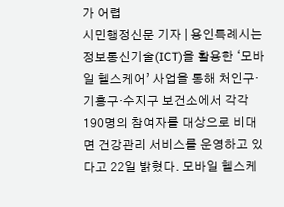가 어렵
시민행정신문 기자 | 용인특례시는 정보통신기술(ICT)을 활용한 ‘모바일 헬스케어’ 사업을 통해 처인구·기흥구·수지구 보건소에서 각각 190명의 참여자를 대상으로 비대면 건강관리 서비스를 운영하고 있다고 22일 밝혔다. 모바일 헬스케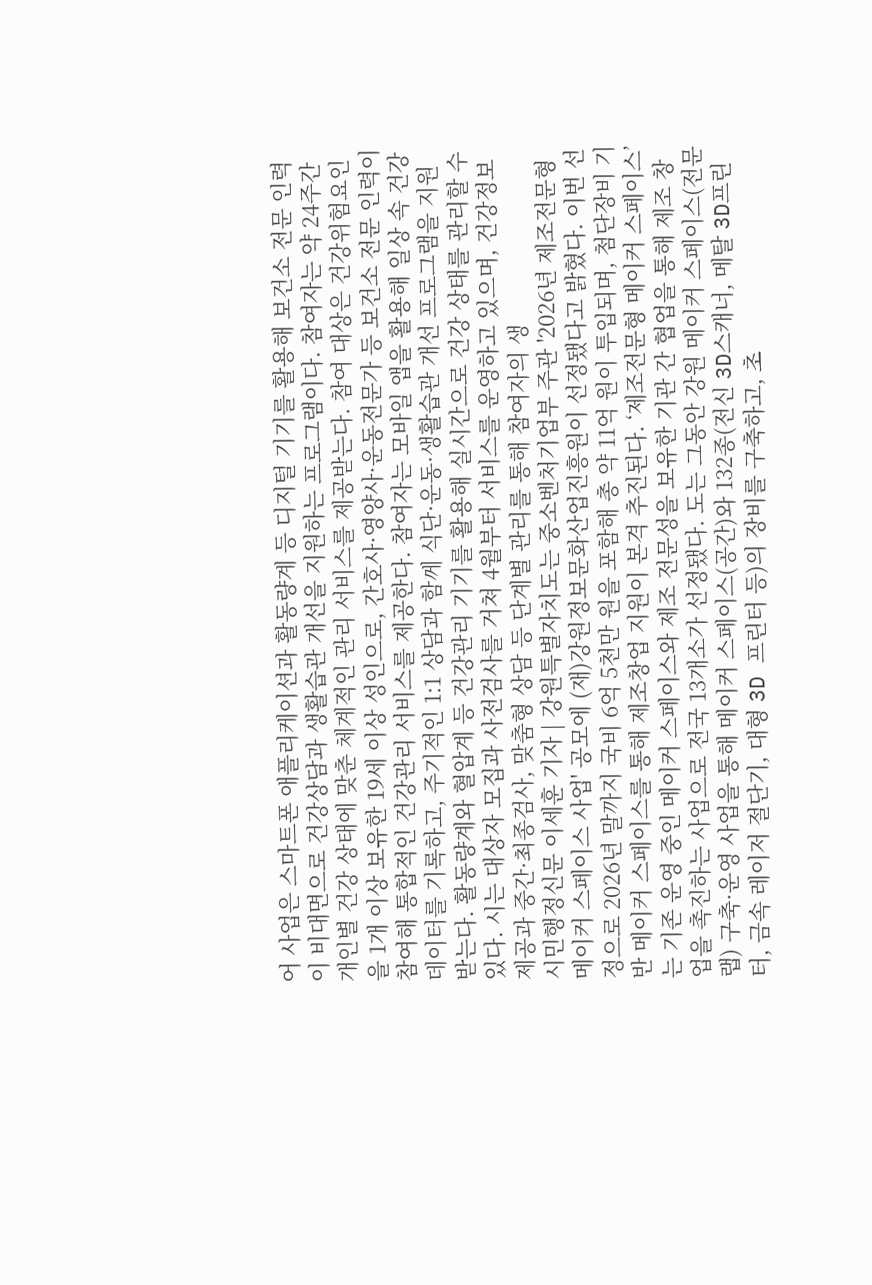어 사업은 스마트폰 애플리케이션과 활동량계 등 디지털 기기를 활용해 보건소 전문 인력이 비대면으로 건강상담과 생활습관 개선을 지원하는 프로그램이다. 참여자는 약 24주간 개인별 건강 상태에 맞춘 체계적인 관리 서비스를 제공받는다. 참여 대상은 건강위험요인을 1개 이상 보유한 19세 이상 성인으로, 간호사·영양사·운동전문가 등 보건소 전문 인력이 참여해 통합적인 건강관리 서비스를 제공한다. 참여자는 모바일 앱을 활용해 일상 속 건강데이터를 기록하고, 주기적인 1:1 상담과 함께 식단·운동·생활습관 개선 프로그램을 지원받는다. 활동량계와 혈압계 등 건강관리 기기를 활용해 실시간으로 건강 상태를 관리할 수 있다. 시는 대상자 모집과 사전검사를 거쳐 4월부터 서비스를 운영하고 있으며, 건강정보 제공과 중간·최종검사, 맞춤형 상담 등 단계별 관리를 통해 참여자의 생
시민행정신문 이세훈 기자 | 강원특별자치도는 중소벤처기업부 주관 '2026년 제조전문형 메이커 스페이스 사업' 공모에 (재)강원정보문화산업진흥원이 선정됐다고 밝혔다. 이번 선정으로 2026년 말까지 국비 6억 5천만 원을 포함해 총 약 11억 원이 투입되며, 첨단장비 기반 메이커 스페이스를 통해 제조창업 지원이 본격 추진된다. ‘제조전문형 메이커 스페이스’는 기존 운영 중인 메이커 스페이스와 제조 전문성을 보유한 기관 간 협업을 통해 제조 창업을 촉진하는 사업으로 전국 13개소가 선정됐다. 도는 그동안 강원 메이커 스페이스(전문랩) 구축·운영 사업을 통해 메이커 스페이스(공간)와 132종(전신 3D스캐너, 메탈 3D프린터, 금속 레이저 절단기, 대형 3D 프린터 등)의 장비를 구축하고, 초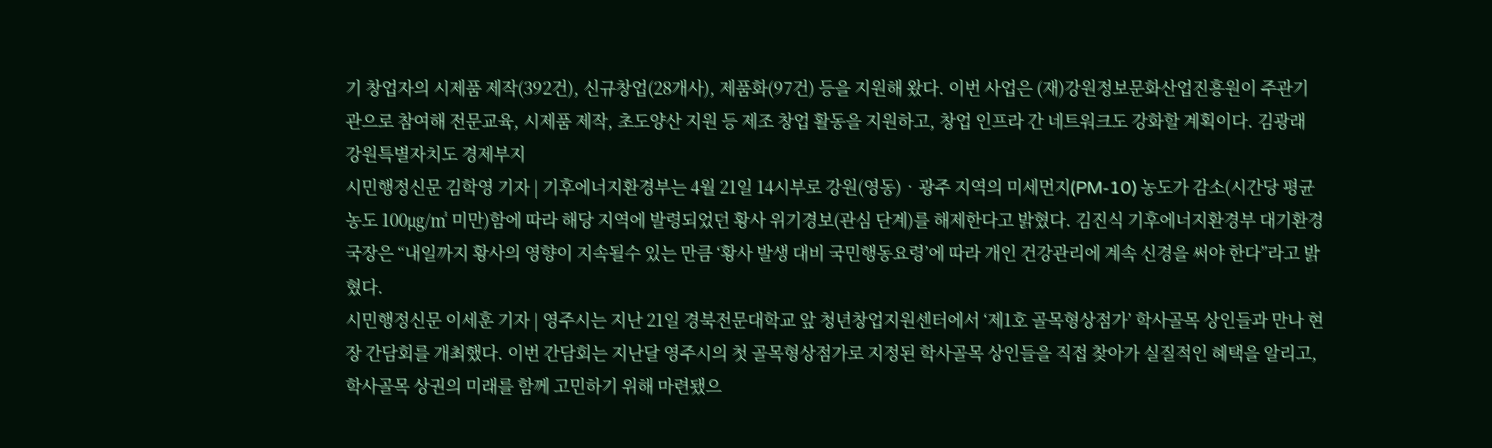기 창업자의 시제품 제작(392건), 신규창업(28개사), 제품화(97건) 등을 지원해 왔다. 이번 사업은 (재)강원정보문화산업진흥원이 주관기관으로 참여해 전문교육, 시제품 제작, 초도양산 지원 등 제조 창업 활동을 지원하고, 창업 인프라 간 네트워크도 강화할 계획이다. 김광래 강원특별자치도 경제부지
시민행정신문 김학영 기자 | 기후에너지환경부는 4월 21일 14시부로 강원(영동)‧광주 지역의 미세먼지(PM-10) 농도가 감소(시간당 평균농도 100㎍/㎥ 미만)함에 따라 해당 지역에 발령되었던 황사 위기경보(관심 단계)를 해제한다고 밝혔다. 김진식 기후에너지환경부 대기환경국장은 “내일까지 황사의 영향이 지속될수 있는 만큼 ‘황사 발생 대비 국민행동요령’에 따라 개인 건강관리에 계속 신경을 써야 한다”라고 밝혔다.
시민행정신문 이세훈 기자 | 영주시는 지난 21일 경북전문대학교 앞 청년창업지원센터에서 ‘제1호 골목형상점가’ 학사골목 상인들과 만나 현장 간담회를 개최했다. 이번 간담회는 지난달 영주시의 첫 골목형상점가로 지정된 학사골목 상인들을 직접 찾아가 실질적인 혜택을 알리고, 학사골목 상권의 미래를 함께 고민하기 위해 마련됐으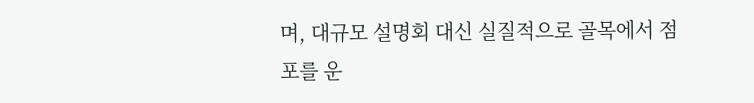며, 대규모 설명회 대신 실질적으로 골목에서 점포를 운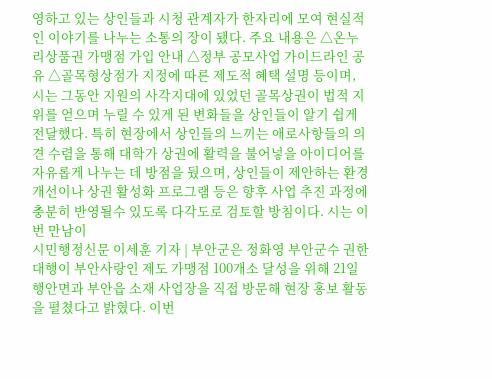영하고 있는 상인들과 시청 관계자가 한자리에 모여 현실적인 이야기를 나누는 소통의 장이 됐다. 주요 내용은 △온누리상품권 가맹점 가입 안내 △정부 공모사업 가이드라인 공유 △골목형상점가 지정에 따른 제도적 혜택 설명 등이며, 시는 그동안 지원의 사각지대에 있었던 골목상권이 법적 지위를 얻으며 누릴 수 있게 된 변화들을 상인들이 알기 쉽게 전달했다. 특히 현장에서 상인들의 느끼는 애로사항들의 의견 수렴을 통해 대학가 상권에 활력을 불어넣을 아이디어를 자유롭게 나누는 데 방점을 뒀으며, 상인들이 제안하는 환경 개선이나 상권 활성화 프로그램 등은 향후 사업 추진 과정에 충분히 반영될수 있도록 다각도로 검토할 방침이다. 시는 이번 만남이
시민행정신문 이세훈 기자 | 부안군은 정화영 부안군수 권한대행이 부안사랑인 제도 가맹점 100개소 달성을 위해 21일 행안면과 부안읍 소재 사업장을 직접 방문해 현장 홍보 활동을 펼쳤다고 밝혔다. 이번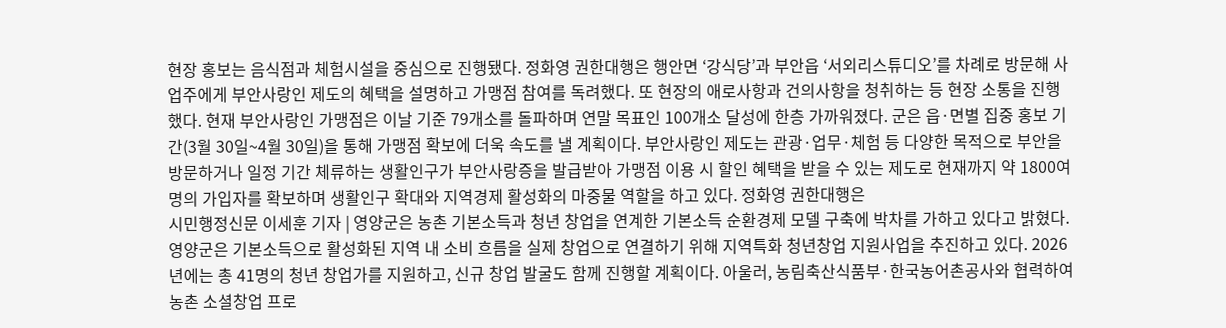현장 홍보는 음식점과 체험시설을 중심으로 진행됐다. 정화영 권한대행은 행안면 ‘강식당’과 부안읍 ‘서외리스튜디오’를 차례로 방문해 사업주에게 부안사랑인 제도의 혜택을 설명하고 가맹점 참여를 독려했다. 또 현장의 애로사항과 건의사항을 청취하는 등 현장 소통을 진행했다. 현재 부안사랑인 가맹점은 이날 기준 79개소를 돌파하며 연말 목표인 100개소 달성에 한층 가까워졌다. 군은 읍·면별 집중 홍보 기간(3월 30일~4월 30일)을 통해 가맹점 확보에 더욱 속도를 낼 계획이다. 부안사랑인 제도는 관광·업무·체험 등 다양한 목적으로 부안을 방문하거나 일정 기간 체류하는 생활인구가 부안사랑증을 발급받아 가맹점 이용 시 할인 혜택을 받을 수 있는 제도로 현재까지 약 1800여명의 가입자를 확보하며 생활인구 확대와 지역경제 활성화의 마중물 역할을 하고 있다. 정화영 권한대행은
시민행정신문 이세훈 기자 | 영양군은 농촌 기본소득과 청년 창업을 연계한 기본소득 순환경제 모델 구축에 박차를 가하고 있다고 밝혔다. 영양군은 기본소득으로 활성화된 지역 내 소비 흐름을 실제 창업으로 연결하기 위해 지역특화 청년창업 지원사업을 추진하고 있다. 2026년에는 총 41명의 청년 창업가를 지원하고, 신규 창업 발굴도 함께 진행할 계획이다. 아울러, 농림축산식품부·한국농어촌공사와 협력하여 농촌 소셜창업 프로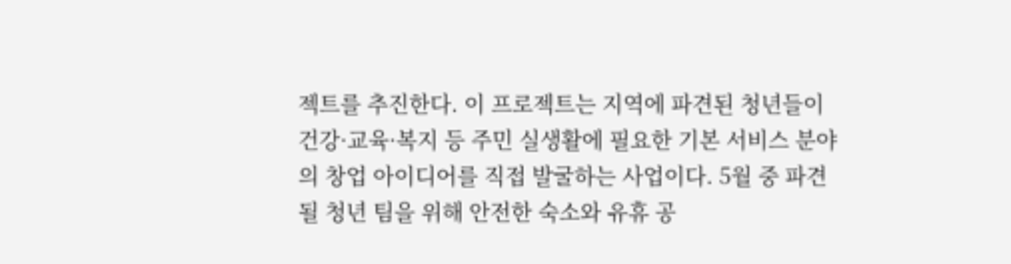젝트를 추진한다. 이 프로젝트는 지역에 파견된 청년들이 건강·교육·복지 등 주민 실생활에 필요한 기본 서비스 분야의 창업 아이디어를 직접 발굴하는 사업이다. 5월 중 파견될 청년 팀을 위해 안전한 숙소와 유휴 공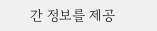간 정보를 제공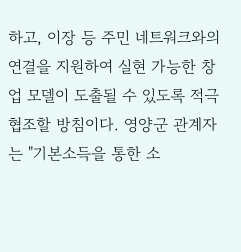하고, 이장 등 주민 네트워크와의 연결을 지원하여 실현 가능한 창업 모델이 도출될 수 있도록 적극 협조할 방침이다. 영양군 관계자는 "기본소득을 통한 소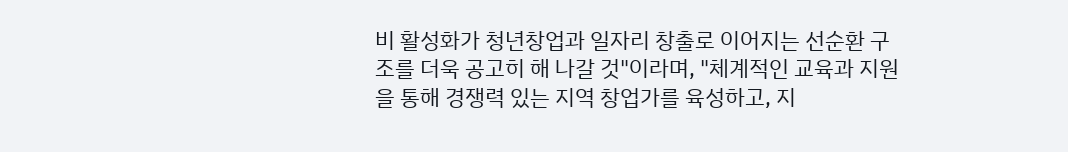비 활성화가 청년창업과 일자리 창출로 이어지는 선순환 구조를 더욱 공고히 해 나갈 것"이라며, "체계적인 교육과 지원을 통해 경쟁력 있는 지역 창업가를 육성하고, 지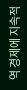역 경제에 지속적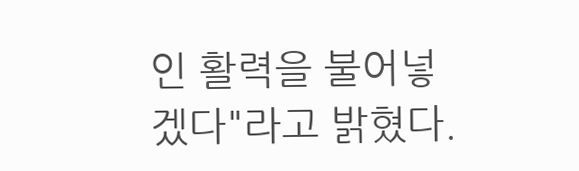인 활력을 불어넣겠다"라고 밝혔다.